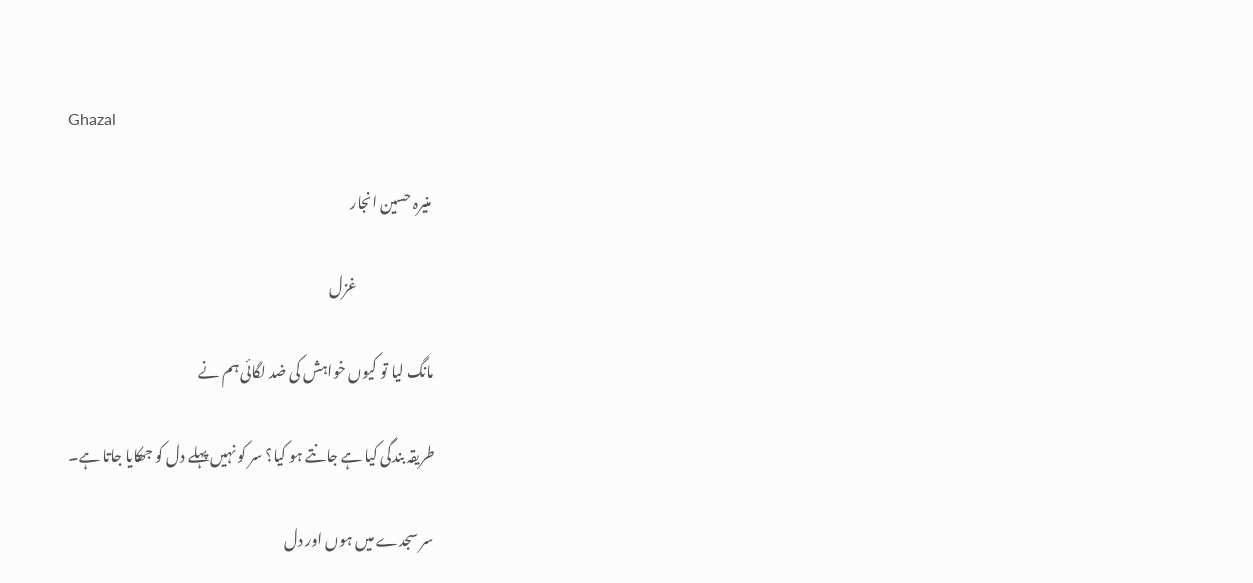Ghazal

 منیرہ حسین انجار

                           غزل

مانگ لیا تو کیوں خواہش کی ضد لگائی ہم نے

طریقہ بندگی کیا ہے جانتے ہو کیا؟ سر کو نہیں پہلے دل کو جھکایا جاتا ہے۔

سر سجدے میں ہوں اور دل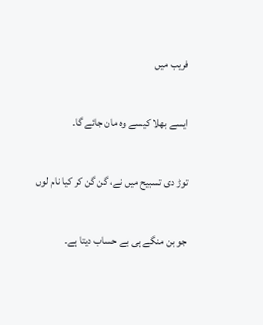فریب میں

ایسے بھلا کیسے وہ مان جائے گا۔

توڑ دی تسبیح میں نے، گن گن کر کیا نام لوں

جو بن منگے ہی بے حساب دیتا ہے۔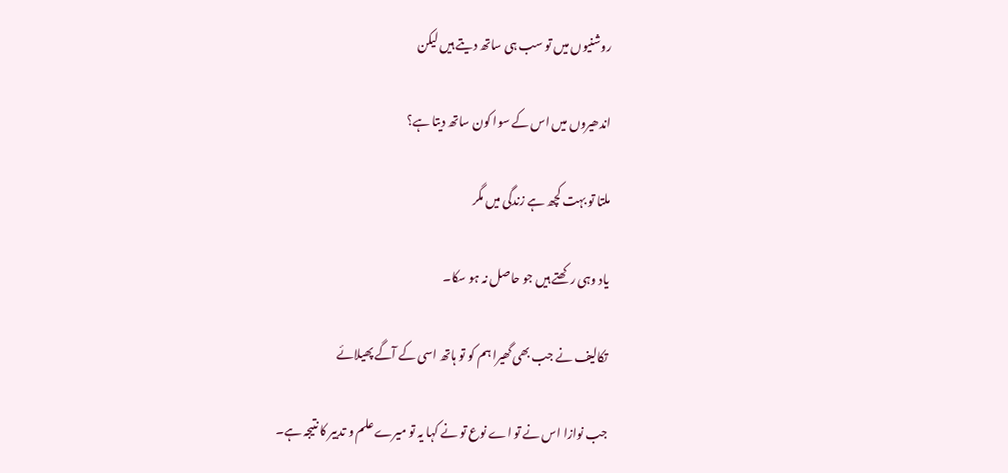روشنیوں میں تو سب ہی ساتھ دیتے ہیں لیکن

اندھیروں میں اس کے سوا کون ساتھ دیتا ہے؟

ملتا تو بہت کچھ ہے زندگی میں مگر

یاد وہی رکھتے ہیں جو حاصل نہ ہو سکا۔

تکالیف نے جب بھی گھیرا ہم کو تو ہاتھ اسی کے آگے پھیلائے

جب نوازا اس نے تو اے نوع تو نے کہا یہ تو میرے علم و تدبیر کا نتیجہ ہے۔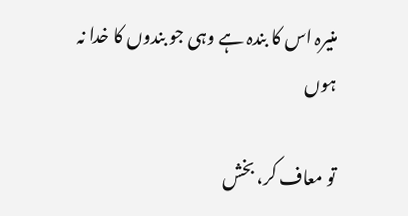منیرہ اس کا بندہ ہے وہی جو بندوں کا خدا نہ ہوں

تو معاف کر، بخش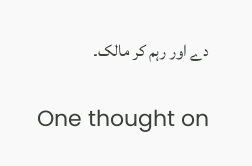دے اور رہم کر مالک۔

One thought on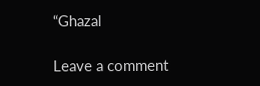“Ghazal

Leave a comment